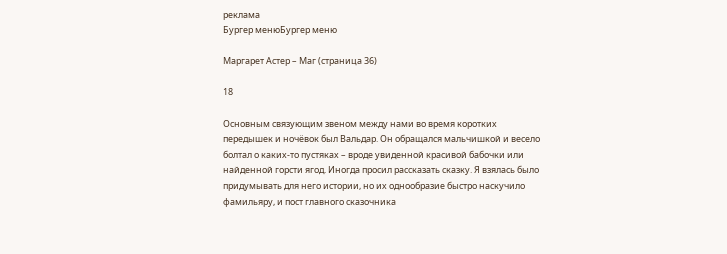реклама
Бургер менюБургер меню

Маргарет Астер – Маг (страница 36)

18

Основным связующим звеном между нами во время коротких передышек и ночёвок был Вальдар. Он обращался мальчишкой и весело болтал о каких-то пустяках – вроде увиденной красивой бабочки или найденной горсти ягод. Иногда просил рассказать сказку. Я взялась было придумывать для него истории, но их однообразие быстро наскучило фамильяру, и пост главного сказочника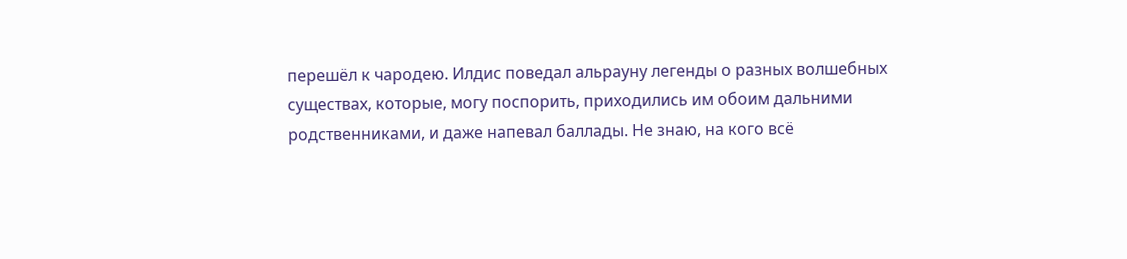перешёл к чародею. Илдис поведал альрауну легенды о разных волшебных существах, которые, могу поспорить, приходились им обоим дальними родственниками, и даже напевал баллады. Не знаю, на кого всё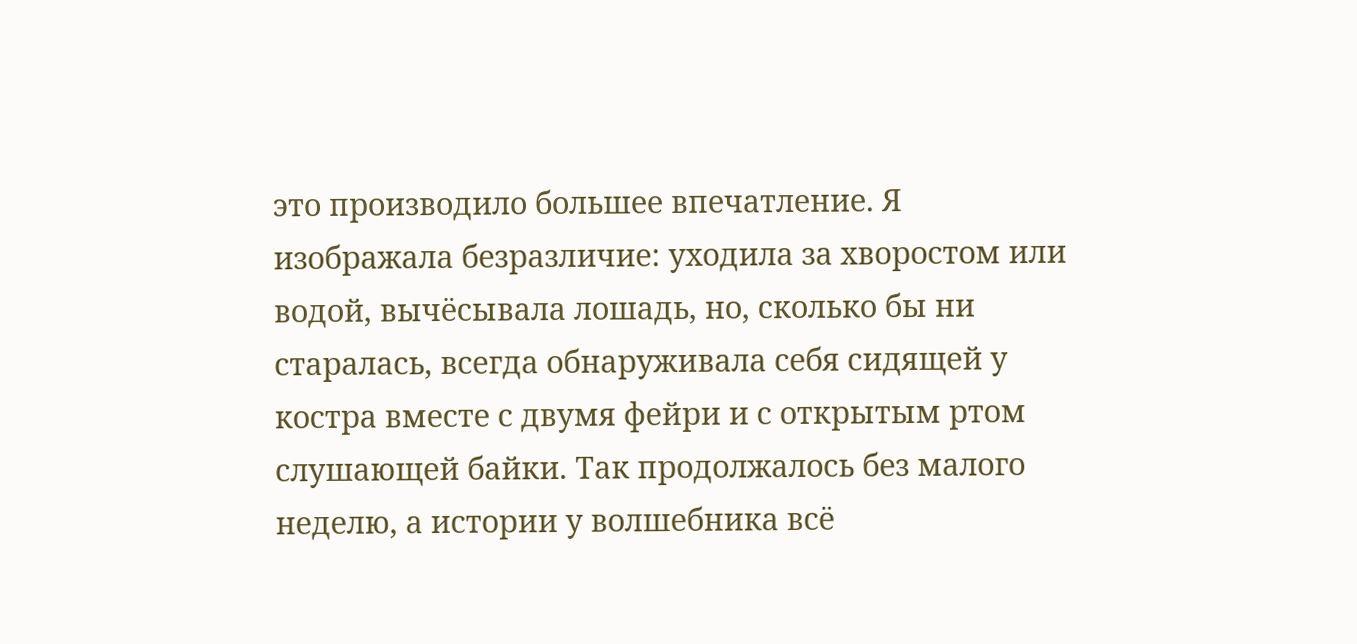это производило большее впечатление. Я изображала безразличие: уходила за хворостом или водой, вычёсывала лошадь, но, сколько бы ни старалась, всегда обнаруживала себя сидящей у костра вместе с двумя фейри и с открытым ртом слушающей байки. Так продолжалось без малого неделю, а истории у волшебника всё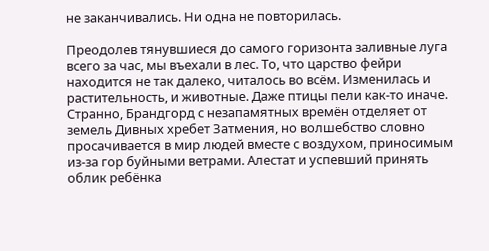не заканчивались. Ни одна не повторилась.

Преодолев тянувшиеся до самого горизонта заливные луга всего за час, мы въехали в лес. То, что царство фейри находится не так далеко, читалось во всём. Изменилась и растительность, и животные. Даже птицы пели как-то иначе. Странно, Брандгорд с незапамятных времён отделяет от земель Дивных хребет Затмения, но волшебство словно просачивается в мир людей вместе с воздухом, приносимым из-за гор буйными ветрами. Алестат и успевший принять облик ребёнка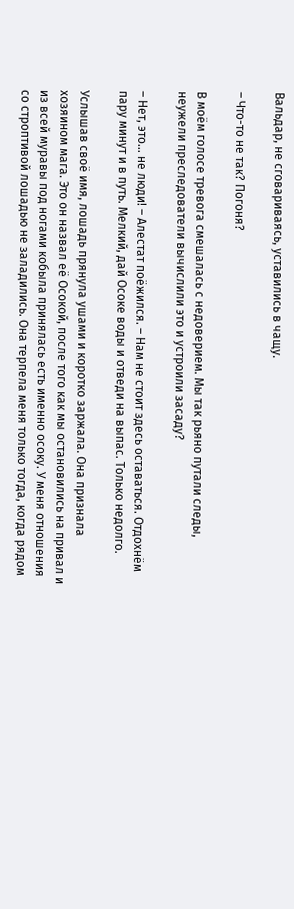Вальдар, не сговариваясь, уставились в чащу.

– Что-то не так? Погоня?

В моём голосе тревога смешалась с недоверием. Мы так рьяно путали следы, неужели преследователи вычислили это и устроили засаду?

– Нет, это… не люди! – Алестат поёжился. – Нам не стоит здесь оставаться. Отдохнём пару минут и в путь. Мелкий, дай Осоке воды и отведи на выпас. Только недолго.

Услышав своё имя, лошадь прянула ушами и коротко заржала. Она признала хозяином мага. Это он назвал её Осокой, после того как мы остановились на привал и из всей муравы под ногами кобыла принялась есть именно осоку. У меня отношения со строптивой лошадью не заладились. Она терпела меня только тогда, когда рядом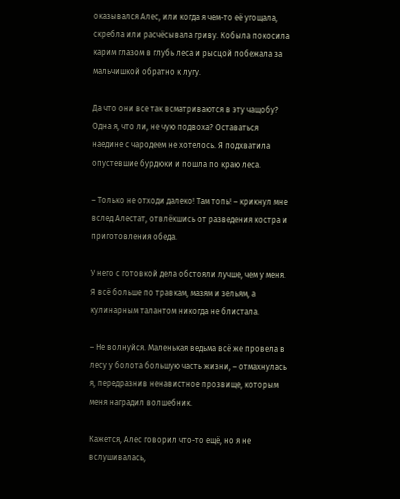оказывался Алес, или когда я чем-то её угощала, скребла или расчёсывала гриву. Кобыла покосила карим глазом в глубь леса и рысцой побежала за мальчишкой обратно к лугу.

Да что они все так всматриваются в эту чащобу? Одна я, что ли, не чую подвоха? Оставаться наедине с чародеем не хотелось. Я подхватила опустевшие бурдюки и пошла по краю леса.

– Только не отходи далеко! Там топь! – крикнул мне вслед Алестат, отвлёкшись от разведения костра и приготовления обеда.

У него с готовкой дела обстояли лучше, чем у меня. Я всё больше по травкам, мазям и зельям, а кулинарным талантом никогда не блистала.

– Не волнуйся. Маленькая ведьма всё же провела в лесу у болота большую часть жизни, – отмахнулась я, передразнив ненавистное прозвище, которым меня наградил волшебник.

Кажется, Алес говорил что-то ещё, но я не вслушивалась,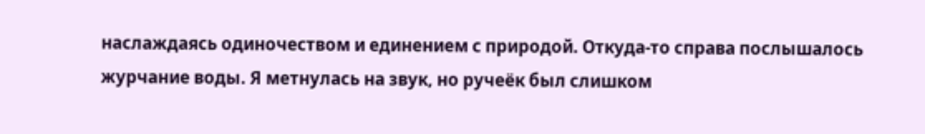наслаждаясь одиночеством и единением с природой. Откуда-то справа послышалось журчание воды. Я метнулась на звук, но ручеёк был слишком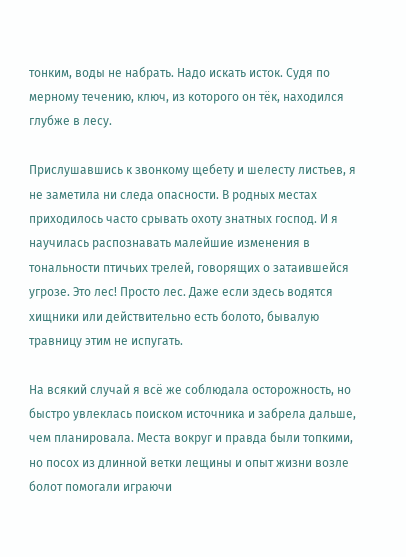тонким, воды не набрать. Надо искать исток. Судя по мерному течению, ключ, из которого он тёк, находился глубже в лесу.

Прислушавшись к звонкому щебету и шелесту листьев, я не заметила ни следа опасности. В родных местах приходилось часто срывать охоту знатных господ. И я научилась распознавать малейшие изменения в тональности птичьих трелей, говорящих о затаившейся угрозе. Это лес! Просто лес. Даже если здесь водятся хищники или действительно есть болото, бывалую травницу этим не испугать.

На всякий случай я всё же соблюдала осторожность, но быстро увлеклась поиском источника и забрела дальше, чем планировала. Места вокруг и правда были топкими, но посох из длинной ветки лещины и опыт жизни возле болот помогали играючи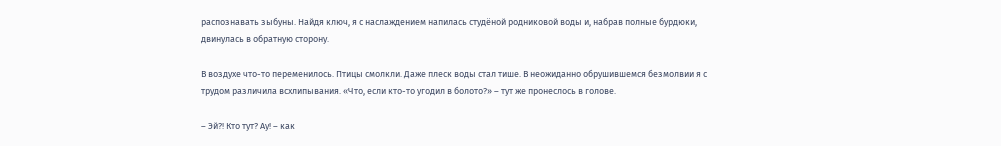распознавать зыбуны. Найдя ключ, я с наслаждением напилась студёной родниковой воды и, набрав полные бурдюки, двинулась в обратную сторону.

В воздухе что-то переменилось. Птицы смолкли. Даже плеск воды стал тише. В неожиданно обрушившемся безмолвии я с трудом различила всхлипывания. «Что, если кто-то угодил в болото?» – тут же пронеслось в голове.

– Эй?! Кто тут? Ау! – как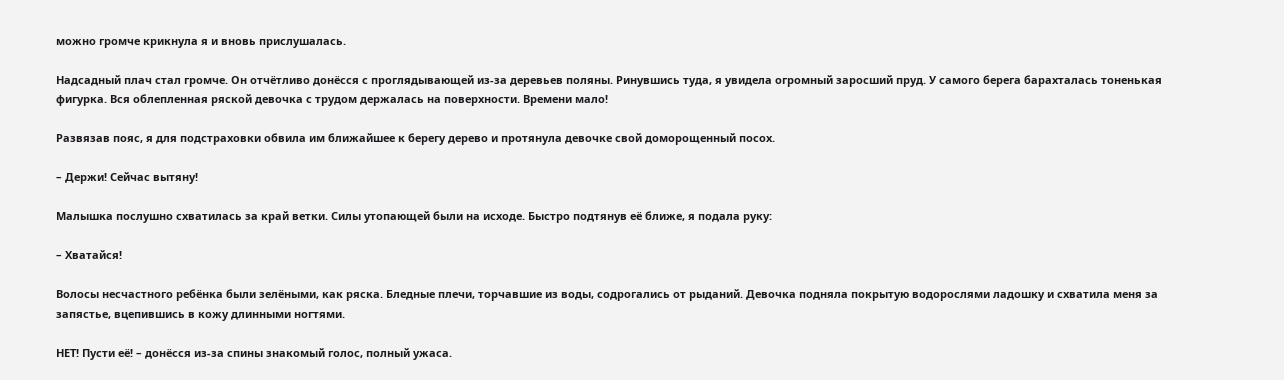можно громче крикнула я и вновь прислушалась.

Надсадный плач стал громче. Он отчётливо донёсся с проглядывающей из-за деревьев поляны. Ринувшись туда, я увидела огромный заросший пруд. У самого берега барахталась тоненькая фигурка. Вся облепленная ряской девочка с трудом держалась на поверхности. Времени мало!

Развязав пояс, я для подстраховки обвила им ближайшее к берегу дерево и протянула девочке свой доморощенный посох.

– Держи! Сейчас вытяну!

Малышка послушно схватилась за край ветки. Силы утопающей были на исходе. Быстро подтянув её ближе, я подала руку:

– Хватайся!

Волосы несчастного ребёнка были зелёными, как ряска. Бледные плечи, торчавшие из воды, содрогались от рыданий. Девочка подняла покрытую водорослями ладошку и схватила меня за запястье, вцепившись в кожу длинными ногтями.

НЕТ! Пусти её! – донёсся из-за спины знакомый голос, полный ужаса.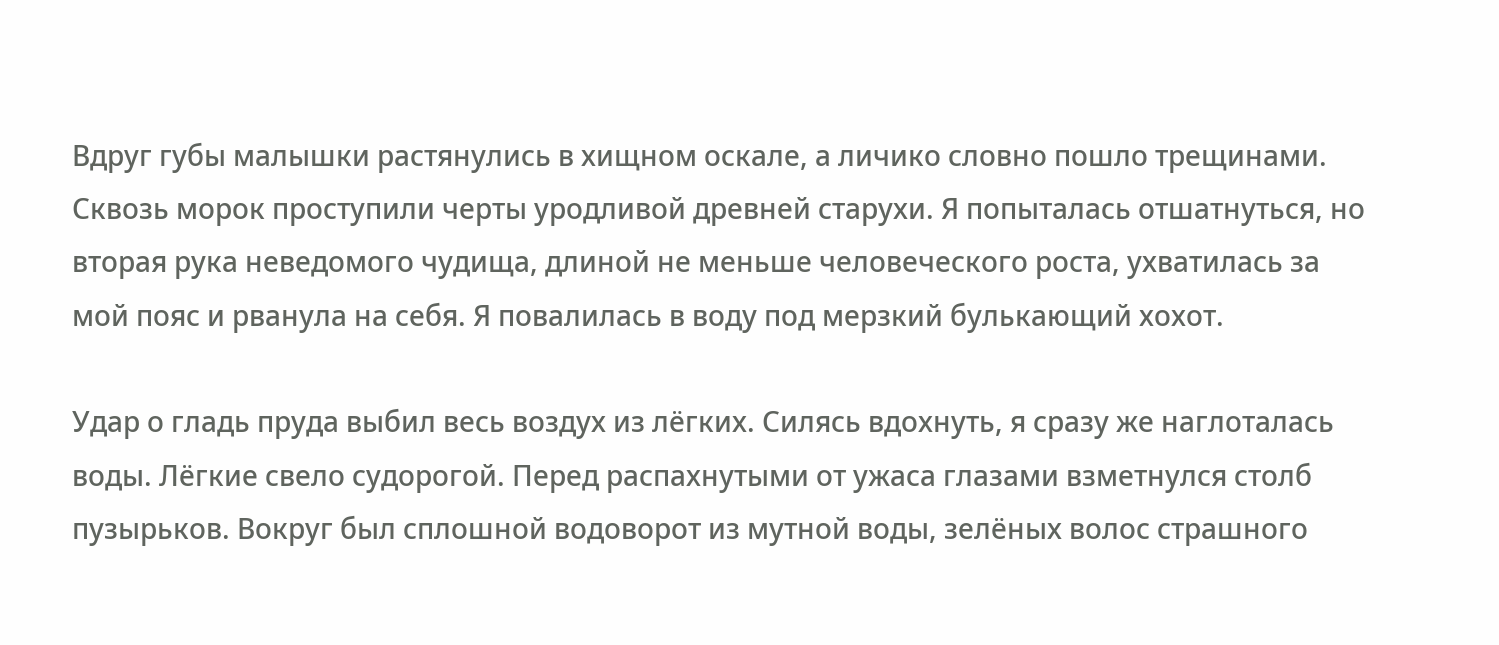Вдруг губы малышки растянулись в хищном оскале, а личико словно пошло трещинами. Сквозь морок проступили черты уродливой древней старухи. Я попыталась отшатнуться, но вторая рука неведомого чудища, длиной не меньше человеческого роста, ухватилась за мой пояс и рванула на себя. Я повалилась в воду под мерзкий булькающий хохот.

Удар о гладь пруда выбил весь воздух из лёгких. Силясь вдохнуть, я сразу же наглоталась воды. Лёгкие свело судорогой. Перед распахнутыми от ужаса глазами взметнулся столб пузырьков. Вокруг был сплошной водоворот из мутной воды, зелёных волос страшного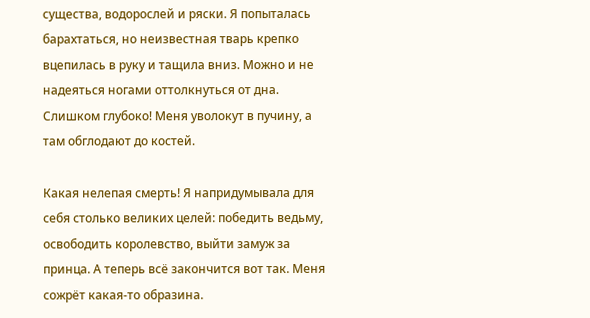существа, водорослей и ряски. Я попыталась барахтаться, но неизвестная тварь крепко вцепилась в руку и тащила вниз. Можно и не надеяться ногами оттолкнуться от дна. Слишком глубоко! Меня уволокут в пучину, а там обглодают до костей.

Какая нелепая смерть! Я напридумывала для себя столько великих целей: победить ведьму, освободить королевство, выйти замуж за принца. А теперь всё закончится вот так. Меня сожрёт какая-то образина.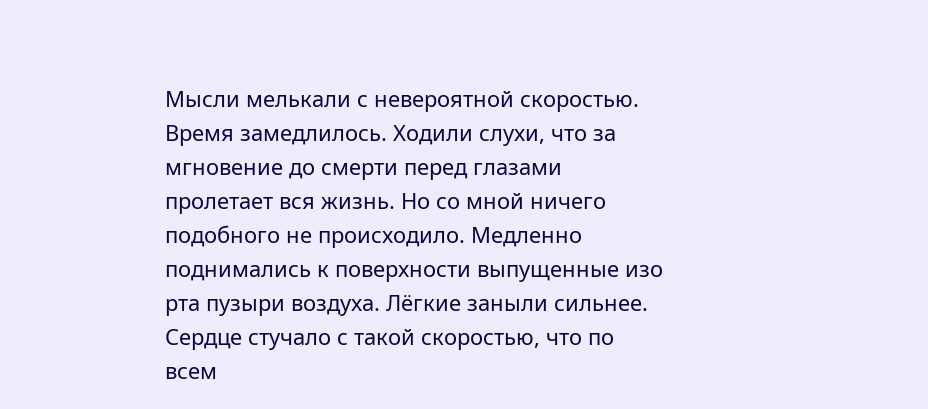Мысли мелькали с невероятной скоростью. Время замедлилось. Ходили слухи, что за мгновение до смерти перед глазами пролетает вся жизнь. Но со мной ничего подобного не происходило. Медленно поднимались к поверхности выпущенные изо рта пузыри воздуха. Лёгкие заныли сильнее. Сердце стучало с такой скоростью, что по всем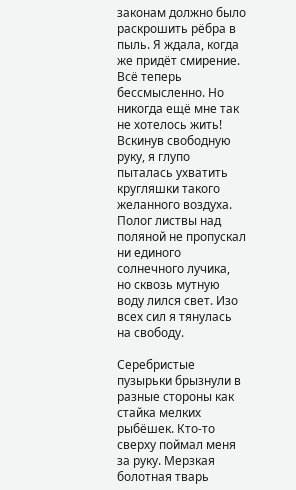законам должно было раскрошить рёбра в пыль. Я ждала, когда же придёт смирение. Всё теперь бессмысленно. Но никогда ещё мне так не хотелось жить! Вскинув свободную руку, я глупо пыталась ухватить кругляшки такого желанного воздуха. Полог листвы над поляной не пропускал ни единого солнечного лучика, но сквозь мутную воду лился свет. Изо всех сил я тянулась на свободу.

Серебристые пузырьки брызнули в разные стороны как стайка мелких рыбёшек. Кто-то сверху поймал меня за руку. Мерзкая болотная тварь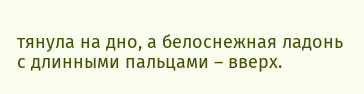тянула на дно, а белоснежная ладонь с длинными пальцами – вверх.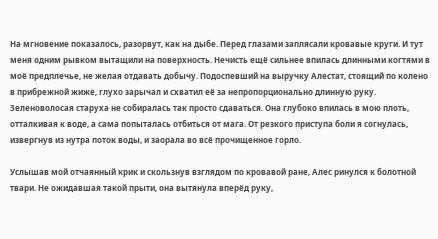На мгновение показалось, разорвут, как на дыбе. Перед глазами заплясали кровавые круги. И тут меня одним рывком вытащили на поверхность. Нечисть ещё сильнее впилась длинными когтями в моё предплечье, не желая отдавать добычу. Подоспевший на выручку Алестат, стоящий по колено в прибрежной жиже, глухо зарычал и схватил её за непропорционально длинную руку. Зеленоволосая старуха не собиралась так просто сдаваться. Она глубоко впилась в мою плоть, отталкивая к воде, а сама попыталась отбиться от мага. От резкого приступа боли я согнулась, извергнув из нутра поток воды, и заорала во всё прочищенное горло.

Услышав мой отчаянный крик и скользнув взглядом по кровавой ране, Алес ринулся к болотной твари. Не ожидавшая такой прыти, она вытянула вперёд руку,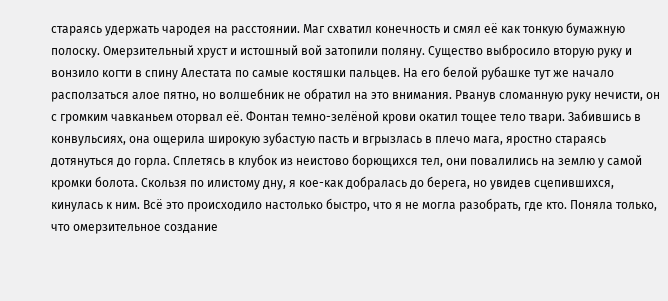стараясь удержать чародея на расстоянии. Маг схватил конечность и смял её как тонкую бумажную полоску. Омерзительный хруст и истошный вой затопили поляну. Существо выбросило вторую руку и вонзило когти в спину Алестата по самые костяшки пальцев. На его белой рубашке тут же начало расползаться алое пятно, но волшебник не обратил на это внимания. Рванув сломанную руку нечисти, он с громким чавканьем оторвал её. Фонтан темно-зелёной крови окатил тощее тело твари. Забившись в конвульсиях, она ощерила широкую зубастую пасть и вгрызлась в плечо мага, яростно стараясь дотянуться до горла. Сплетясь в клубок из неистово борющихся тел, они повалились на землю у самой кромки болота. Скользя по илистому дну, я кое-как добралась до берега, но увидев сцепившихся, кинулась к ним. Всё это происходило настолько быстро, что я не могла разобрать, где кто. Поняла только, что омерзительное создание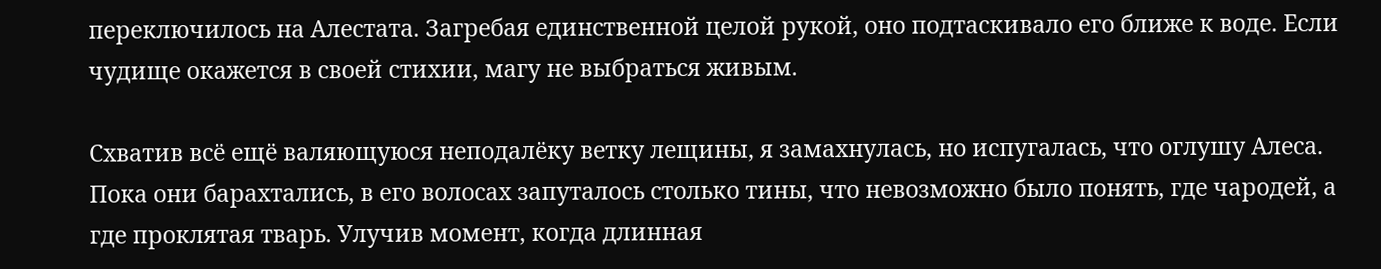переключилось на Алестата. Загребая единственной целой рукой, оно подтаскивало его ближе к воде. Если чудище окажется в своей стихии, магу не выбраться живым.

Схватив всё ещё валяющуюся неподалёку ветку лещины, я замахнулась, но испугалась, что оглушу Алеса. Пока они барахтались, в его волосах запуталось столько тины, что невозможно было понять, где чародей, а где проклятая тварь. Улучив момент, когда длинная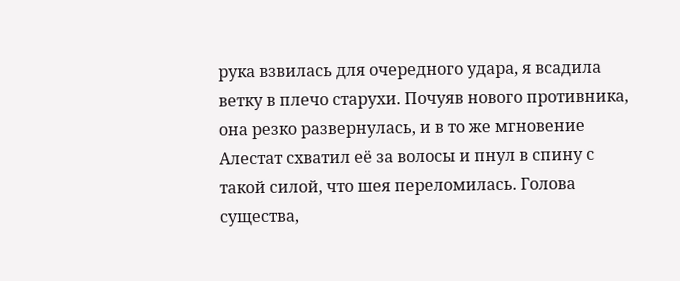рука взвилась для очередного удара, я всадила ветку в плечо старухи. Почуяв нового противника, она резко развернулась, и в то же мгновение Алестат схватил её за волосы и пнул в спину с такой силой, что шея переломилась. Голова существа,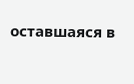оставшаяся в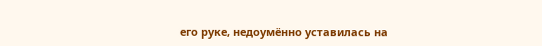его руке, недоумённо уставилась на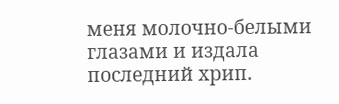меня молочно-белыми глазами и издала последний хрип.